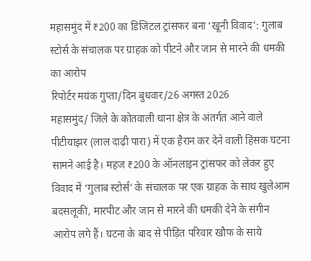महासमुंद में ₹200 का डिजिटल ट्रांसफर बना ‘खूनी विवाद’: गुलाब स्टोर्स के संचालक पर ग्राहक को पीटने और जान से मारने की धमकी का आरोप
रिपोर्टर मयंक गुप्ता/दिन बुधवार/26 अगस्त 2026
महासमुंद/ जिले के कोतवाली थाना क्षेत्र के अंतर्गत आने वाले पीटीयाझर (लाल दाढ़ी पारा) में एक हैरान कर देने वाली हिंसक घटना सामने आई है। महज ₹200 के ऑनलाइन ट्रांसफर को लेकर हुए विवाद में ‘गुलाब स्टोर्स’ के संचालक पर एक ग्राहक के साथ खुलेआम बदसलूकी, मारपीट और जान से मारने की धमकी देने के संगीन आरोप लगे हैं। घटना के बाद से पीड़ित परिवार खौफ के साये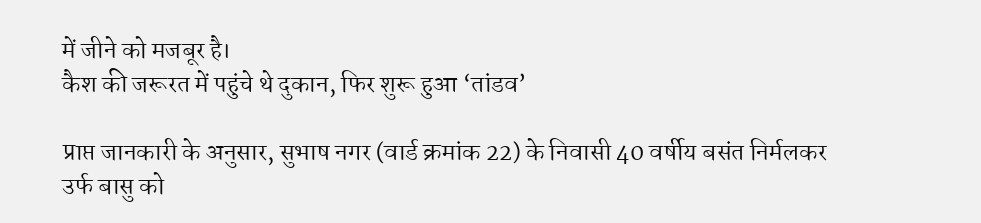में जीने को मजबूर है।
कैश की जरूरत में पहुंचे थे दुकान, फिर शुरू हुआ ‘तांडव’

प्राप्त जानकारी के अनुसार, सुभाष नगर (वार्ड क्रमांक 22) के निवासी 40 वर्षीय बसंत निर्मलकर उर्फ बासु को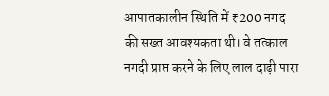आपातकालीन स्थिति में ₹200 नगद की सख्त आवश्यकता थी। वे तत्काल नगदी प्राप्त करने के लिए लाल दाढ़ी पारा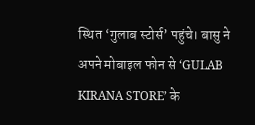स्थित ‘गुलाब स्टोर्स’ पहुंचे। बासु ने अपने मोबाइल फोन से ‘GULAB KIRANA STORE’ के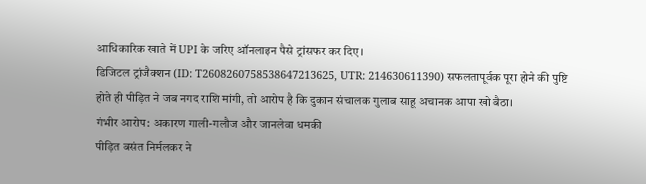आधिकारिक खाते में UPI के जरिए ऑनलाइन पैसे ट्रांसफर कर दिए।
डिजिटल ट्रांजैक्शन (ID: T2608260758538647213625, UTR: 214630611390) सफलतापूर्वक पूरा होने की पुष्टि होते ही पीड़ित ने जब नगद राशि मांगी, तो आरोप है कि दुकान संचालक गुलाब साहू अचानक आपा खो बैठा।
गंभीर आरोप: अकारण गाली-गलौज और जानलेवा धमकी
पीड़ित बसंत निर्मलकर ने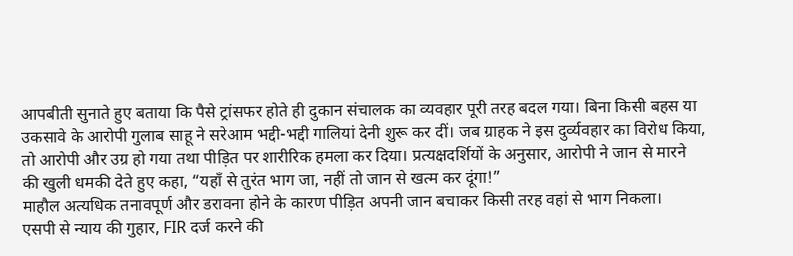आपबीती सुनाते हुए बताया कि पैसे ट्रांसफर होते ही दुकान संचालक का व्यवहार पूरी तरह बदल गया। बिना किसी बहस या उकसावे के आरोपी गुलाब साहू ने सरेआम भद्दी-भद्दी गालियां देनी शुरू कर दीं। जब ग्राहक ने इस दुर्व्यवहार का विरोध किया, तो आरोपी और उग्र हो गया तथा पीड़ित पर शारीरिक हमला कर दिया। प्रत्यक्षदर्शियों के अनुसार, आरोपी ने जान से मारने की खुली धमकी देते हुए कहा, “यहाँ से तुरंत भाग जा, नहीं तो जान से खत्म कर दूंगा!”
माहौल अत्यधिक तनावपूर्ण और डरावना होने के कारण पीड़ित अपनी जान बचाकर किसी तरह वहां से भाग निकला।
एसपी से न्याय की गुहार, FIR दर्ज करने की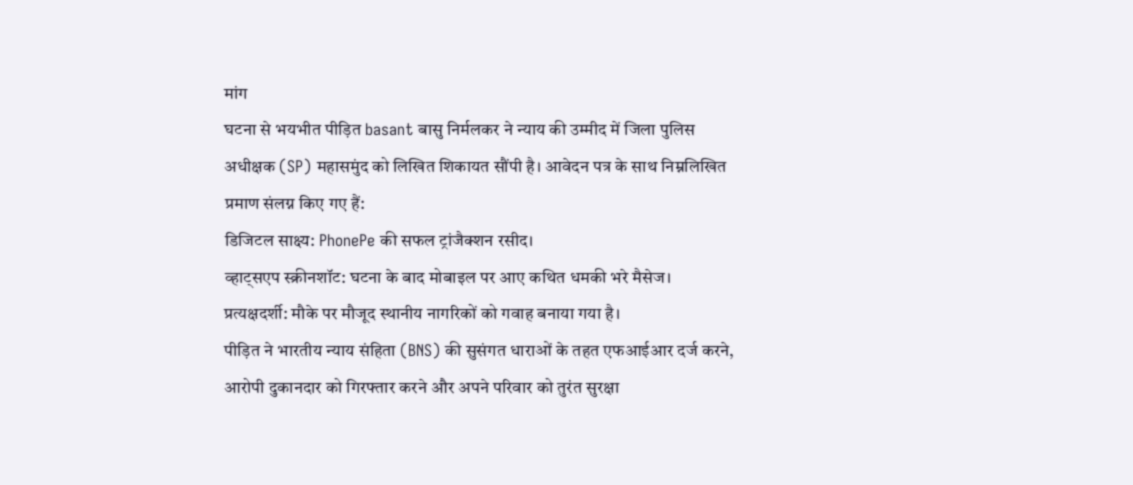मांग
घटना से भयभीत पीड़ित basant बासु निर्मलकर ने न्याय की उम्मीद में जिला पुलिस अधीक्षक (SP) महासमुंद को लिखित शिकायत सौंपी है। आवेदन पत्र के साथ निम्नलिखित प्रमाण संलग्न किए गए हैं:
डिजिटल साक्ष्य: PhonePe की सफल ट्रांजैक्शन रसीद।
व्हाट्सएप स्क्रीनशॉट: घटना के बाद मोबाइल पर आए कथित धमकी भरे मैसेज।
प्रत्यक्षदर्शी: मौके पर मौजूद स्थानीय नागरिकों को गवाह बनाया गया है।
पीड़ित ने भारतीय न्याय संहिता (BNS) की सुसंगत धाराओं के तहत एफआईआर दर्ज करने, आरोपी दुकानदार को गिरफ्तार करने और अपने परिवार को तुरंत सुरक्षा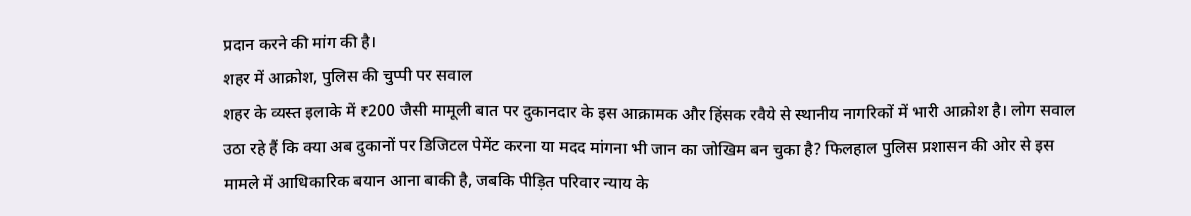प्रदान करने की मांग की है।
शहर में आक्रोश, पुलिस की चुप्पी पर सवाल
शहर के व्यस्त इलाके में ₹200 जैसी मामूली बात पर दुकानदार के इस आक्रामक और हिंसक रवैये से स्थानीय नागरिकों में भारी आक्रोश है। लोग सवाल उठा रहे हैं कि क्या अब दुकानों पर डिजिटल पेमेंट करना या मदद मांगना भी जान का जोखिम बन चुका है? फिलहाल पुलिस प्रशासन की ओर से इस मामले में आधिकारिक बयान आना बाकी है, जबकि पीड़ित परिवार न्याय के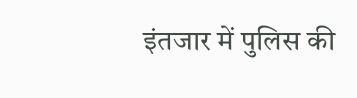इंतजार में पुलिस की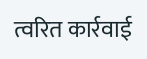त्वरित कार्रवाई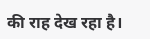की राह देख रहा है।